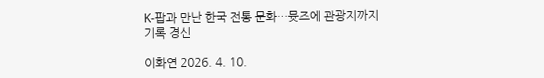K-팝과 만난 한국 전통 문화…뮷즈에 관광지까지 기록 경신

이화연 2026. 4. 10.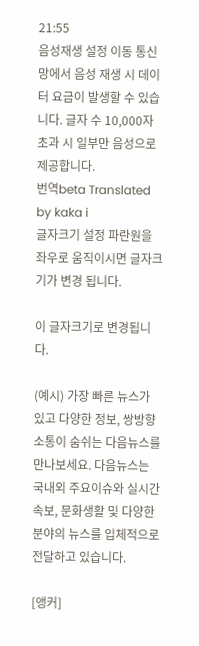21:55
음성재생 설정 이동 통신망에서 음성 재생 시 데이터 요금이 발생할 수 있습니다. 글자 수 10,000자 초과 시 일부만 음성으로 제공합니다.
번역beta Translated by kaka i
글자크기 설정 파란원을 좌우로 움직이시면 글자크기가 변경 됩니다.

이 글자크기로 변경됩니다.

(예시) 가장 빠른 뉴스가 있고 다양한 정보, 쌍방향 소통이 숨쉬는 다음뉴스를 만나보세요. 다음뉴스는 국내외 주요이슈와 실시간 속보, 문화생활 및 다양한 분야의 뉴스를 입체적으로 전달하고 있습니다.

[앵커]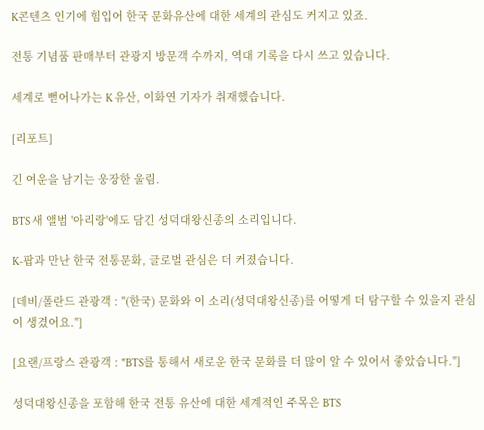K콘텐츠 인기에 힘입어 한국 문화유산에 대한 세계의 관심도 커지고 있죠.

전통 기념품 판매부터 관광지 방문객 수까지, 역대 기록을 다시 쓰고 있습니다.

세계로 뻗어나가는 K 유산, 이화연 기자가 취재했습니다.

[리포트]

긴 여운을 남기는 웅장한 울림.

BTS 새 앨범 '아리랑'에도 담긴 성덕대왕신종의 소리입니다.

K-팝과 만난 한국 전통문화, 글로벌 관심은 더 커졌습니다.

[데비/폴란드 관광객 : "(한국) 문화와 이 소리(성덕대왕신종)를 어떻게 더 탐구할 수 있을지 관심이 생겼어요."]

[요랜/프랑스 관광객 : "BTS를 통해서 새로운 한국 문화를 더 많이 알 수 있어서 좋았습니다."]

성덕대왕신종을 포함해 한국 전통 유산에 대한 세계적인 주목은 BTS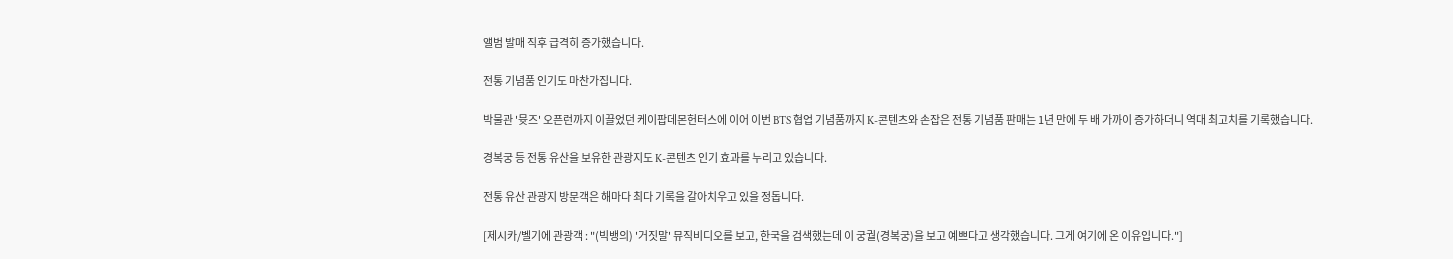앨범 발매 직후 급격히 증가했습니다.

전통 기념품 인기도 마찬가집니다.

박물관 '뮷즈' 오픈런까지 이끌었던 케이팝데몬헌터스에 이어 이번 BTS 협업 기념품까지 K-콘텐츠와 손잡은 전통 기념품 판매는 1년 만에 두 배 가까이 증가하더니 역대 최고치를 기록했습니다.

경복궁 등 전통 유산을 보유한 관광지도 K-콘텐츠 인기 효과를 누리고 있습니다.

전통 유산 관광지 방문객은 해마다 최다 기록을 갈아치우고 있을 정돕니다.

[제시카/벨기에 관광객 : "(빅뱅의) '거짓말' 뮤직비디오를 보고, 한국을 검색했는데 이 궁궐(경복궁)을 보고 예쁘다고 생각했습니다. 그게 여기에 온 이유입니다."]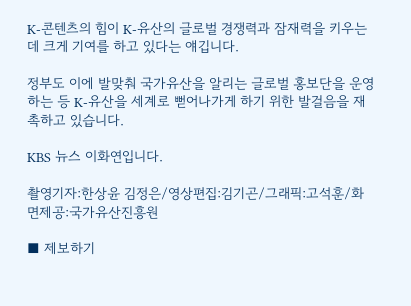K-콘텐츠의 힘이 K-유산의 글로벌 경쟁력과 잠재력을 키우는데 크게 기여를 하고 있다는 얘깁니다.

정부도 이에 발맞춰 국가유산을 알리는 글로벌 홍보단을 운영하는 등 K-유산을 세계로 뻗어나가게 하기 위한 발걸음을 재촉하고 있습니다.

KBS 뉴스 이화연입니다.

촬영기자:한상윤 김정은/영상편집:김기곤/그래픽:고석훈/화면제공:국가유산진흥원

■ 제보하기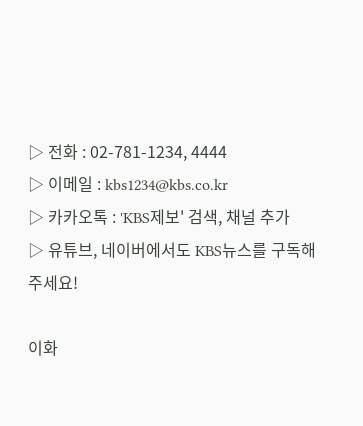▷ 전화 : 02-781-1234, 4444
▷ 이메일 : kbs1234@kbs.co.kr
▷ 카카오톡 : 'KBS제보' 검색, 채널 추가
▷ 유튜브, 네이버에서도 KBS뉴스를 구독해주세요!

이화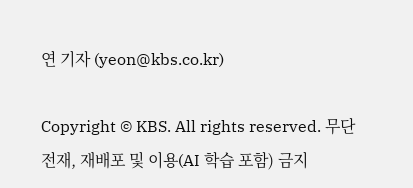연 기자 (yeon@kbs.co.kr)

Copyright © KBS. All rights reserved. 무단 전재, 재배포 및 이용(AI 학습 포함) 금지